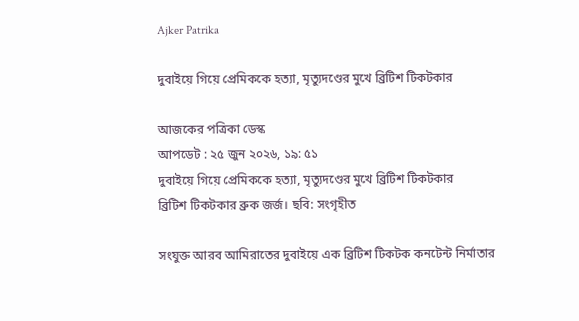Ajker Patrika

দুবাইয়ে গিয়ে প্রেমিককে হত্যা, মৃত্যুদণ্ডের মুখে ব্রিটিশ টিকটকার

আজকের পত্রিকা ডেস্ক
আপডেট : ২৫ জুন ২০২৬, ১৯: ৫১
দুবাইয়ে গিয়ে প্রেমিককে হত্যা, মৃত্যুদণ্ডের মুখে ব্রিটিশ টিকটকার
ব্রিটিশ টিকটকার ব্রুক জর্জ। ছবি: সংগৃহীত

সংযুক্ত আরব আমিরাতের দুবাইয়ে এক ব্রিটিশ টিকটক কনটেন্ট নির্মাতার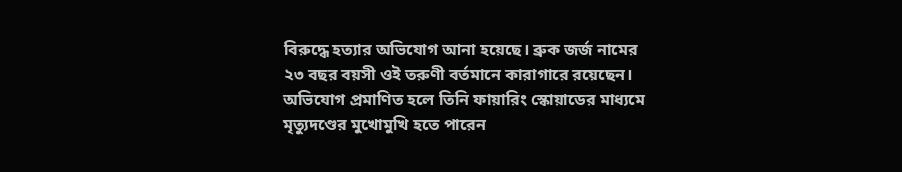বিরুদ্ধে হত্যার অভিযোগ আনা হয়েছে। ব্রুক জর্জ নামের ২৩ বছর বয়সী ওই তরুণী বর্তমানে কারাগারে রয়েছেন। অভিযোগ প্রমাণিত হলে তিনি ফায়ারিং স্কোয়াডের মাধ্যমে মৃত্যুদণ্ডের মুখোমুখি হতে পারেন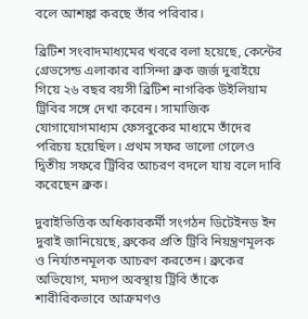বলে আশঙ্কা করছে তাঁর পরিবার।

ব্রিটিশ সংবাদমাধ্যমের খবরে বলা হয়েছে, কেন্টের গ্রেভসেন্ড এলাকার বাসিন্দা ব্রুক জর্জ দুবাইয়ে গিয়ে ২৬ বছর বয়সী ব্রিটিশ নাগরিক উইলিয়াম ট্রিবির সঙ্গে দেখা করেন। সামাজিক যোগাযোগমাধ্যম ফেসবুকের মাধ্যমে তাঁদের পরিচয় হয়েছিল। প্রথম সফর ভালো গেলেও দ্বিতীয় সফরে ট্রিবির আচরণ বদলে যায় বলে দাবি করেছেন ব্রুক।

দুবাইভিত্তিক অধিকারকর্মী সংগঠন ডিটেইনড ইন দুবাই জানিয়েছে, ব্রুকের প্রতি ট্রিবি নিয়ন্ত্রণমূলক ও নির্যাতনমূলক আচরণ করতেন। ব্রুকের অভিযোগ, মদ্যপ অবস্থায় ট্রিবি তাঁকে শারীরিকভাবে আক্রমণও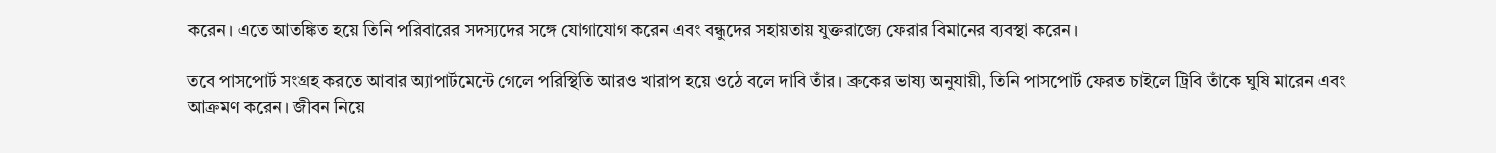করেন। এতে আতঙ্কিত হয়ে তিনি পরিবারের সদস্যদের সঙ্গে যোগাযোগ করেন এবং বন্ধুদের সহায়তায় যুক্তরাজ্যে ফেরার বিমানের ব্যবস্থা করেন।

তবে পাসপোর্ট সংগ্রহ করতে আবার অ্যাপার্টমেন্টে গেলে পরিস্থিতি আরও খারাপ হয়ে ওঠে বলে দাবি তাঁর। ব্রুকের ভাষ্য অনুযায়ী, তিনি পাসপোর্ট ফেরত চাইলে ট্রিবি তাঁকে ঘুষি মারেন এবং আক্রমণ করেন। জীবন নিয়ে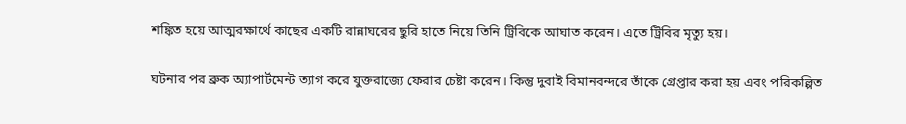শঙ্কিত হয়ে আত্মরক্ষার্থে কাছের একটি রান্নাঘরের ছুরি হাতে নিয়ে তিনি ট্রিবিকে আঘাত করেন। এতে ট্রিবির মৃত্যু হয়।

ঘটনার পর ব্রুক অ্যাপার্টমেন্ট ত্যাগ করে যুক্তরাজ্যে ফেরার চেষ্টা করেন। কিন্তু দুবাই বিমানবন্দরে তাঁকে গ্রেপ্তার করা হয় এবং পরিকল্পিত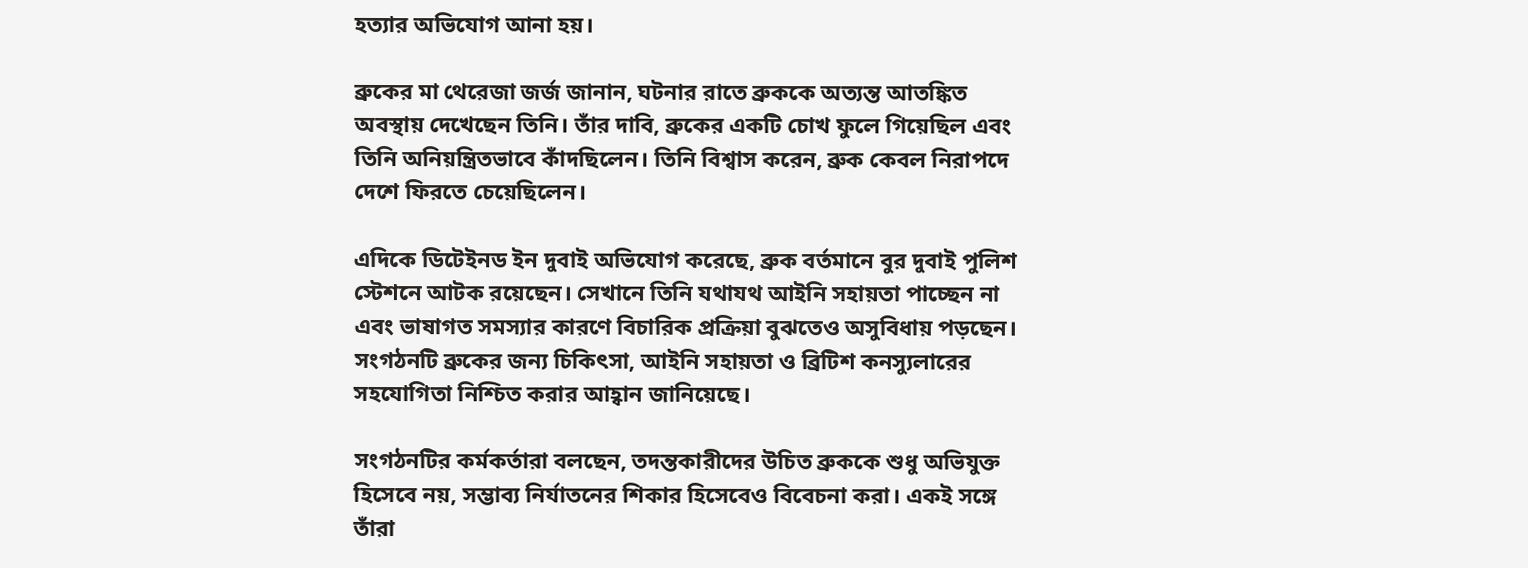হত্যার অভিযোগ আনা হয়।

ব্রুকের মা থেরেজা জর্জ জানান, ঘটনার রাতে ব্রুককে অত্যন্ত আতঙ্কিত অবস্থায় দেখেছেন তিনি। তাঁর দাবি, ব্রুকের একটি চোখ ফুলে গিয়েছিল এবং তিনি অনিয়ন্ত্রিতভাবে কাঁদছিলেন। তিনি বিশ্বাস করেন, ব্রুক কেবল নিরাপদে দেশে ফিরতে চেয়েছিলেন।

এদিকে ডিটেইনড ইন দুবাই অভিযোগ করেছে, ব্রুক বর্তমানে বুর দুবাই পুলিশ স্টেশনে আটক রয়েছেন। সেখানে তিনি যথাযথ আইনি সহায়তা পাচ্ছেন না এবং ভাষাগত সমস্যার কারণে বিচারিক প্রক্রিয়া বুঝতেও অসুবিধায় পড়ছেন। সংগঠনটি ব্রুকের জন্য চিকিৎসা, আইনি সহায়তা ও ব্রিটিশ কনস্যুলারের সহযোগিতা নিশ্চিত করার আহ্বান জানিয়েছে।

সংগঠনটির কর্মকর্তারা বলছেন, তদন্তকারীদের উচিত ব্রুককে শুধু অভিযুক্ত হিসেবে নয়, সম্ভাব্য নির্যাতনের শিকার হিসেবেও বিবেচনা করা। একই সঙ্গে তাঁরা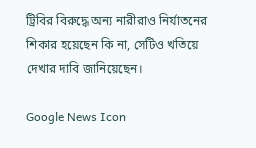ট্রিবির বিরুদ্ধে অন্য নারীরাও নির্যাতনের শিকার হয়েছেন কি না, সেটিও খতিয়ে দেখার দাবি জানিয়েছেন।

Google News Icon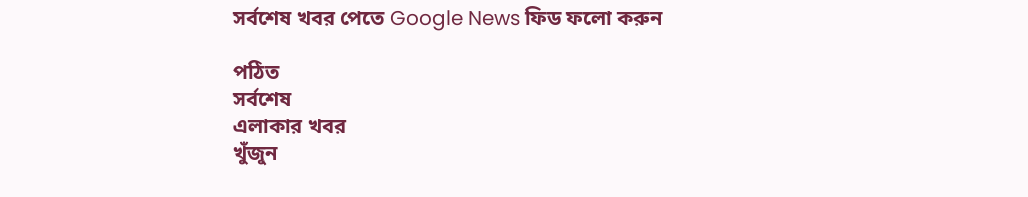সর্বশেষ খবর পেতে Google News ফিড ফলো করুন

পঠিত
সর্বশেষ
এলাকার খবর
খুঁজুন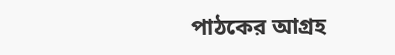পাঠকের আগ্রহ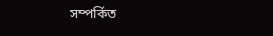সম্পর্কিত